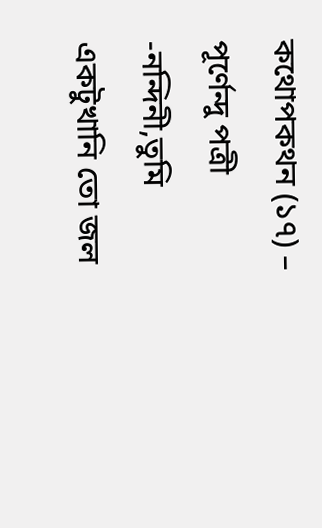কথোপকথন (১৭) – পূর্ণেন্দু পত্রী
-নন্দিনী,তুমি একটুখানি তো জল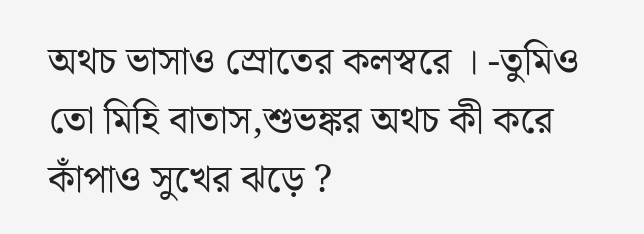অথচ ভাসাও স্রোতের কলস্বরে । -তুমিও তো মিহি বাতাস,শুভঙ্কর অথচ কী করে কাঁপাও সুখের ঝড়ে ?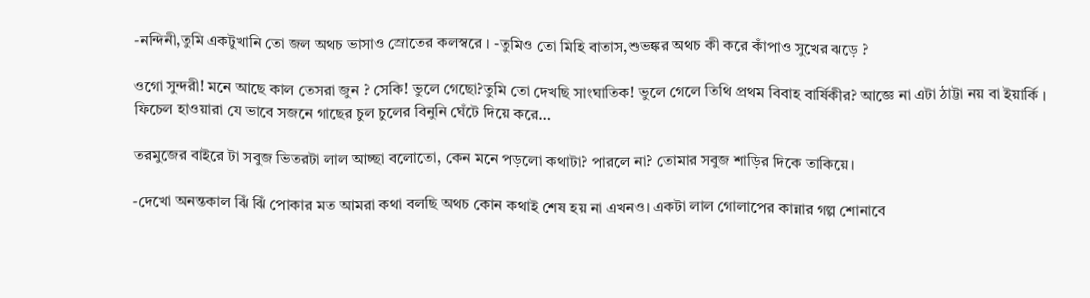-নন্দিনী,তুমি একটুখানি তো জল অথচ ভাসাও স্রোতের কলস্বরে । -তুমিও তো মিহি বাতাস,শুভঙ্কর অথচ কী করে কাঁপাও সুখের ঝড়ে ?

ওগো সুন্দরী! মনে আছে কাল তেসরা জুন ? সেকি! ভুলে গেছো?তুমি তো দেখছি সাংঘাতিক! ভুলে গেলে তিথি প্রথম বিবাহ বার্ষিকীর? আজ্ঞে না এটা ঠাট্টা নয় বা ইয়ার্কি । ফিচেল হাওয়ারা যে ভাবে সজনে গাছের চুল চুলের বিনুনি ঘেঁটে দিয়ে করে…

তরমুজের বাইরে টা সবুজ ভিতরটা লাল আচ্ছা বলোতো, কেন মনে পড়লো কথাটা? পারলে না? তোমার সবুজ শাড়ির দিকে তাকিয়ে।

-দেখো অনন্তকাল ঝিঁ ঝিঁ পোকার মত আমরা কথা বলছি অথচ কোন কথাই শেষ হয় না এখনও। একটা লাল গোলাপের কান্নার গল্প শোনাবে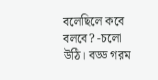বলেছিলে কবে বলবে? -চলো উঠি। বড্ড গরম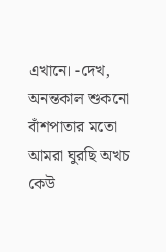এখানে। -দেখ, অনন্তকাল শুকনো বাঁশপাতার মতো আমরা ঘুরছি অখচ কেউ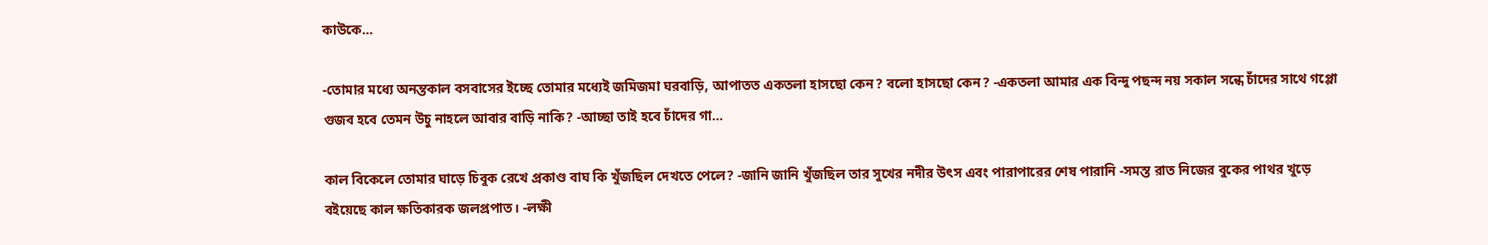কাউকে…

-তোমার মধ্যে অনন্তকাল বসবাসের ইচ্ছে তোমার মধ্যেই জমিজমা ঘরবাড়ি, আপাতত একতলা হাসছো কেন? বলো হাসছো কেন? -একতলা আমার এক বিন্দু পছন্দ নয় সকাল সন্ধে চাঁদের সাথে গপ্পো গুজব হবে তেমন উচু নাহলে আবার বাড়ি নাকি? -আচ্ছা তাই হবে চাঁদের গা…

কাল বিকেলে তোমার ঘাড়ে চিবুক রেখে প্রকাণ্ড বাঘ কি খুঁজছিল দেখতে পেলে? -জানি জানি খুঁজছিল তার সুখের নদীর উৎস এবং পারাপারের শেষ পারানি -সমস্ত রাত নিজের বুকের পাথর খুড়ে বইয়েছে কাল ক্ষতিকারক জলপ্রপাত। -লক্ষী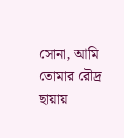সোনা, আমি তোমার রৌদ্র ছায়ায়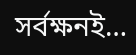সর্বক্ষনই…